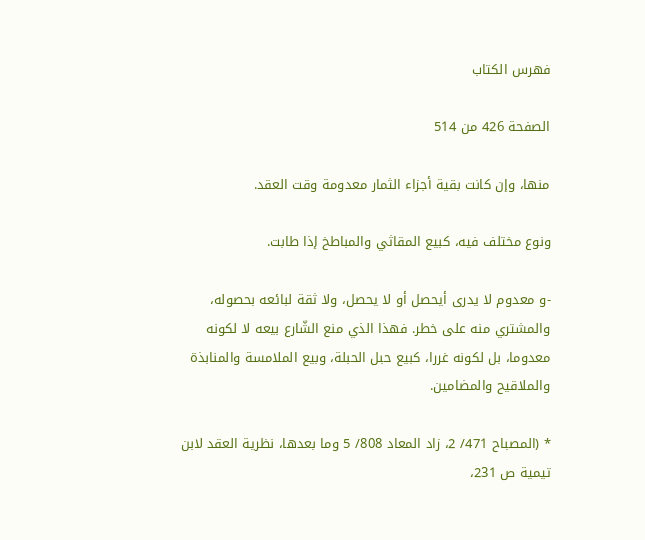فهرس الكتاب

الصفحة 426 من 514

منها، وإن كانت بقية أجزاء الثمار معدومة وقت العقد.

ونوع مختلف فيه، كبيع المقاثي والمباطخ إذا طابت.

-و معدوم لا يدرى أيحصل أو لا يحصل، ولا ثقة لبائعه بحصوله، والمشتري منه على خطر. فهذا الذي منع الشّارع بيعه لا لكونه معدوما، بل لكونه غررا، كبيع حبل الحبلة، وبيع الملامسة والمنابذة والملاقيح والمضامين.

* (المصباح 471/ 2، زاد المعاد 808/ 5 وما بعدها، نظرية العقد لابن تيمية ص 231،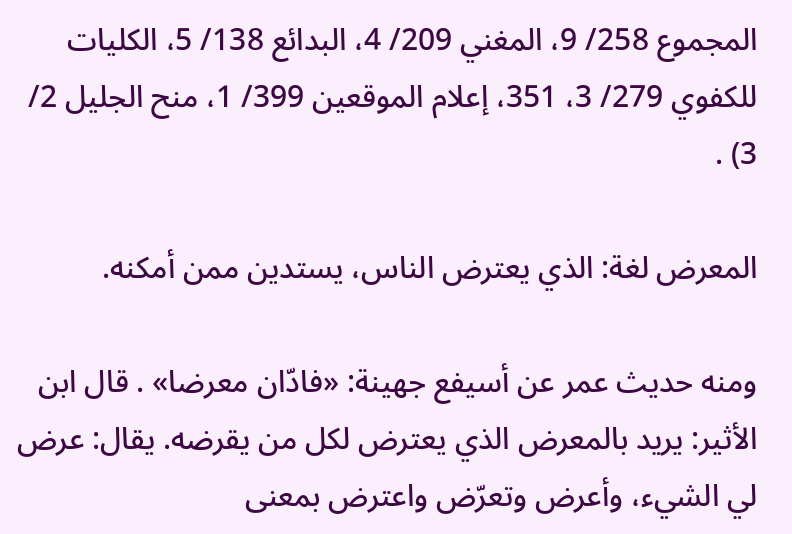المجموع 258/ 9، المغني 209/ 4، البدائع 138/ 5، الكليات للكفوي 279/ 3، 351، إعلام الموقعين 399/ 1، منح الجليل 2/ 3) .

المعرض لغة: الذي يعترض الناس، يستدين ممن أمكنه.

ومنه حديث عمر عن أسيفع جهينة: «فادّان معرضا» . قال ابن الأثير: يريد بالمعرض الذي يعترض لكل من يقرضه. يقال: عرض لي الشيء، وأعرض وتعرّض واعترض بمعنى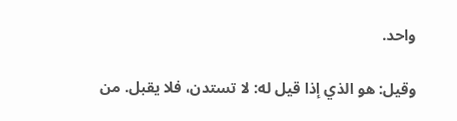واحد.

وقيل: هو الذي إذا قيل له: لا تستدن، فلا يقبل. من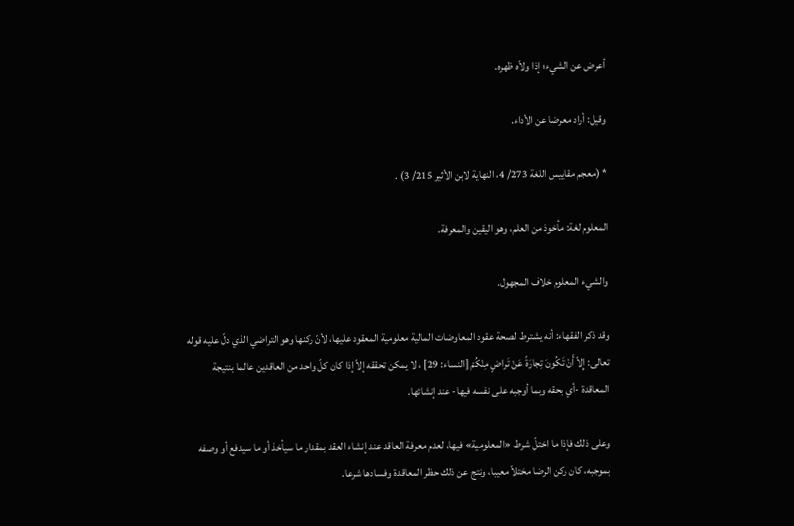أعرض عن الشيء؛ إذا ولاّه ظهره.

وقيل: أراد معرضا عن الأداء.

* (معجم مقاييس اللغة 273/ 4، النهاية لابن الأثير 215/ 3) .

المعلوم لغة: مأخوذ من العلم، وهو اليقين والمعرفة.

والشيء المعلوم خلاف المجهول.

وقد ذكر الفقهاء: أنه يشترط لصحة عقود المعاوضات المالية معلومية المعقود عليها، لأنّ ركنها وهو التراضي الذي دلّ عليه قوله تعالى: إِلاّ أَنْ تَكُونَ تِجارَةً عَنْ تَراضٍ مِنْكُمْ [النساء: 29] ، لا يمكن تحققه إلاّ إذا كان كلّ واحد من العاقدين عالما بنتيجة المعاقدة -أي بحقه وبما أوجبه على نفسه فيها- عند إنشائها.

وعلى ذلك فإذا ما اختلّ شرط «المعلومية» فيها، لعدم معرفة العاقد عند إنشاء العقد بمقدار ما سيأخذ أو ما سيدفع أو وصفه بموجبه، كان ركن الرضا مختلاّ معيبا، ونتج عن ذلك حظر المعاقدة وفسادها شرعا.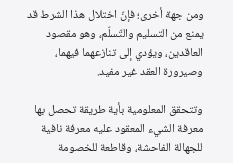ومن جهة أخرى؛ فإنّ اختلال هذا الشرط قد يمنع من التسليم والتّسلّم، وهو مقصود العاقدين، ويؤدي إلى تنازعهما فيهما، وصيرورة العقد غير مفيد.

وتتحقق المعلومية بأية طريقة تحصل بها معرفة الشيء المعقود عليه معرفة نافية للجهالة الفاحشة، وقاطعة للخصومة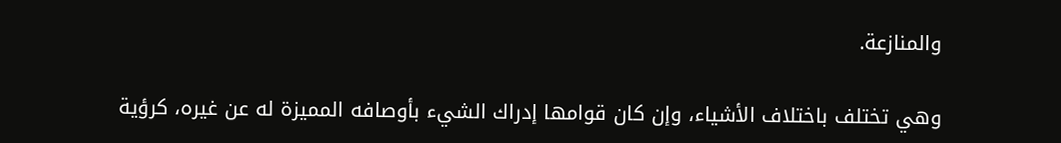والمنازعة.

وهي تختلف باختلاف الأشياء، وإن كان قوامها إدراك الشيء بأوصافه المميزة له عن غيره، كرؤية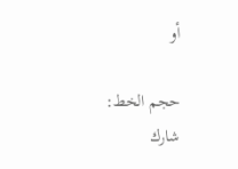أو

حجم الخط:
شارك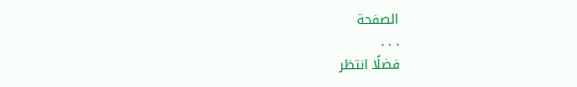الصفحة
. . .
فضلًا انتظر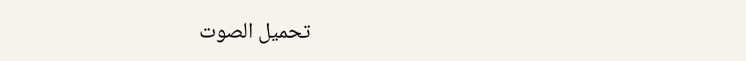تحميل الصوت